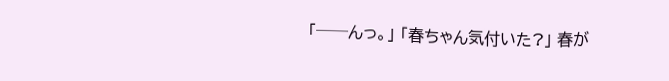「──んっ。」 「春ちゃん気付いた?」 春が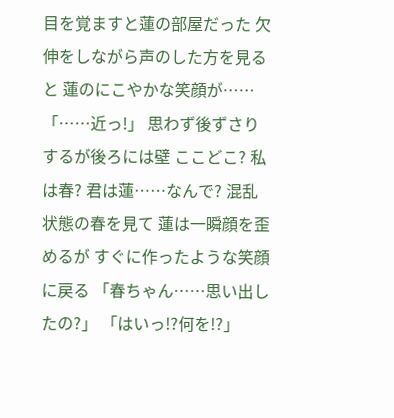目を覚ますと蓮の部屋だった 欠伸をしながら声のした方を見ると 蓮のにこやかな笑顔が…… 「……近っ!」 思わず後ずさりするが後ろには壁 ここどこ? 私は春? 君は蓮……なんで? 混乱状態の春を見て 蓮は一瞬顔を歪めるが すぐに作ったような笑顔に戻る 「春ちゃん……思い出したの?」 「はいっ!?何を!?」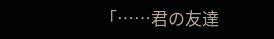「……君の友達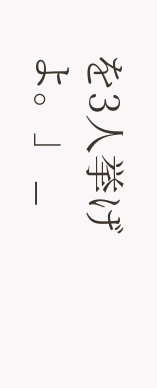を3人挙げよ。」 _